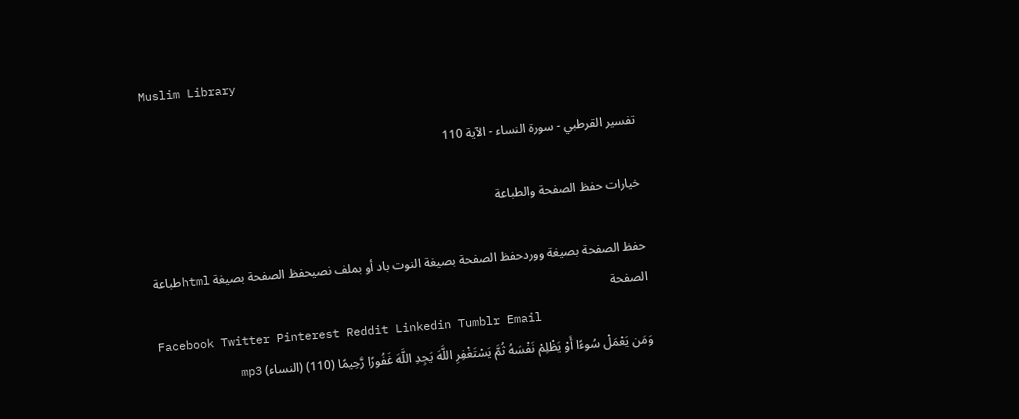Muslim Library

تفسير القرطبي - سورة النساء - الآية 110

خيارات حفظ الصفحة والطباعة

حفظ الصفحة بصيغة ووردحفظ الصفحة بصيغة النوت باد أو بملف نصيحفظ الصفحة بصيغة htmlطباعة الصفحة
Facebook Twitter Pinterest Reddit Linkedin Tumblr Email
وَمَن يَعْمَلْ سُوءًا أَوْ يَظْلِمْ نَفْسَهُ ثُمَّ يَسْتَغْفِرِ اللَّهَ يَجِدِ اللَّهَ غَفُورًا رَّحِيمًا (110) (النساء) mp3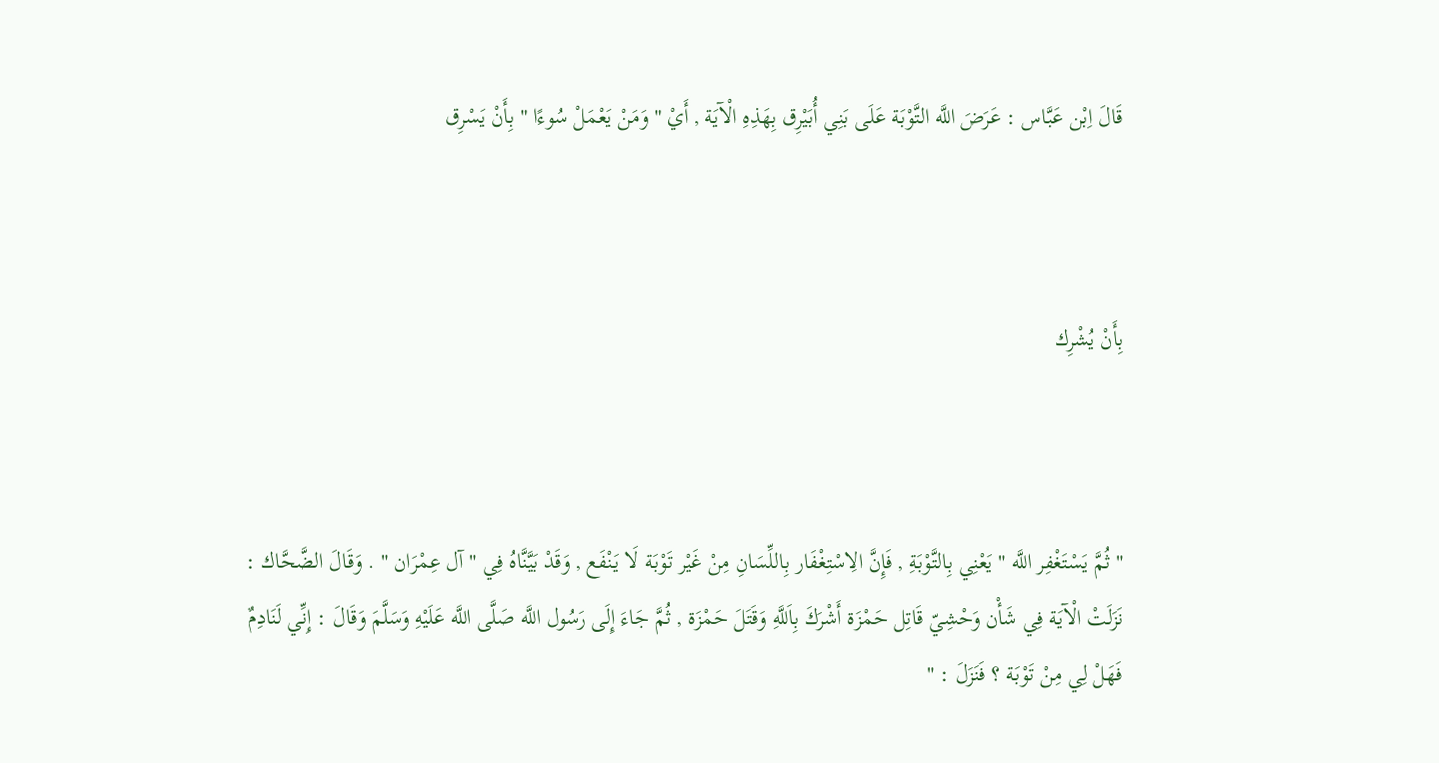قَالَ اِبْن عَبَّاس : عَرَضَ اللَّه التَّوْبَة عَلَى بَنِي أُبَيْرِق بِهَذِهِ الْآيَة , أَيْ " وَمَنْ يَعْمَلْ سُوءًا " بِأَنْ يَسْرِق



بِأَنْ يُشْرِك



" ثُمَّ يَسْتَغْفِر اللَّه " يَعْنِي بِالتَّوْبَةِ , فَإِنَّ الِاسْتِغْفَار بِاللِّسَانِ مِنْ غَيْر تَوْبَة لَا يَنْفَع , وَقَدْ بَيَّنَّاهُ فِي " آل عِمْرَان " . وَقَالَ الضَّحَّاك : نَزَلَتْ الْآيَة فِي شَأْن وَحْشِيّ قَاتِل حَمْزَة أَشْرَكَ بِاَللَّهِ وَقَتَلَ حَمْزَة , ثُمَّ جَاءَ إِلَى رَسُول اللَّه صَلَّى اللَّه عَلَيْهِ وَسَلَّمَ وَقَالَ : إِنِّي لَنَادِمٌ فَهَلْ لِي مِنْ تَوْبَة ؟ فَنَزَلَ : "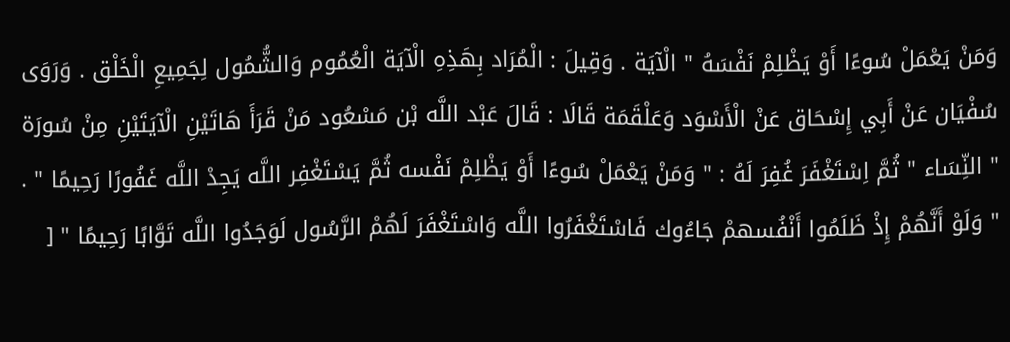وَمَنْ يَعْمَلْ سُوءًا أَوْ يَظْلِمْ نَفْسَهُ " الْآيَة . وَقِيلَ : الْمُرَاد بِهَذِهِ الْآيَة الْعُمُوم وَالشُّمُول لِجَمِيعِ الْخَلْق . وَرَوَى سُفْيَان عَنْ أَبِي إِسْحَاق عَنْ الْأَسْوَد وَعَلْقَمَة قَالَا : قَالَ عَبْد اللَّه بْن مَسْعُود مَنْ قَرَأَ هَاتَيْنِ الْآيَتَيْنِ مِنْ سُورَة " النِّسَاء " ثُمَّ اِسْتَغْفَرَ غُفِرَ لَهُ : " وَمَنْ يَعْمَلْ سُوءًا أَوْ يَظْلِمْ نَفْسه ثُمَّ يَسْتَغْفِر اللَّه يَجِدْ اللَّه غَفُورًا رَحِيمًا " . " وَلَوْ أَنَّهُمْ إِذْ ظَلَمُوا أَنْفُسهمْ جَاءُوك فَاسْتَغْفَرُوا اللَّه وَاسْتَغْفَرَ لَهُمْ الرَّسُول لَوَجَدُوا اللَّه تَوَّابًا رَحِيمًا " [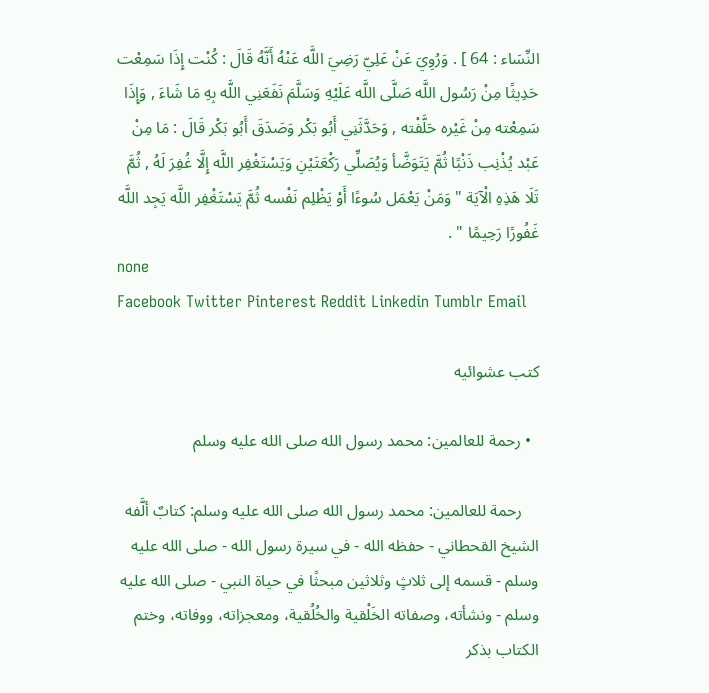النِّسَاء : 64 ] . وَرُوِيَ عَنْ عَلِيّ رَضِيَ اللَّه عَنْهُ أَنَّهُ قَالَ : كُنْت إِذَا سَمِعْت حَدِيثًا مِنْ رَسُول اللَّه صَلَّى اللَّه عَلَيْهِ وَسَلَّمَ نَفَعَنِي اللَّه بِهِ مَا شَاءَ , وَإِذَا سَمِعْته مِنْ غَيْره حَلَّفْته , وَحَدَّثَنِي أَبُو بَكْر وَصَدَقَ أَبُو بَكْر قَالَ : مَا مِنْ عَبْد يُذْنِب ذَنْبًا ثُمَّ يَتَوَضَّأ وَيُصَلِّي رَكْعَتَيْنِ وَيَسْتَغْفِر اللَّه إِلَّا غُفِرَ لَهُ , ثُمَّ تَلَا هَذِهِ الْآيَة " وَمَنْ يَعْمَل سُوءًا أَوْ يَظْلِم نَفْسه ثُمَّ يَسْتَغْفِر اللَّه يَجِد اللَّه غَفُورًا رَحِيمًا " .
none
Facebook Twitter Pinterest Reddit Linkedin Tumblr Email

كتب عشوائيه

  • رحمة للعالمين: محمد رسول الله صلى الله عليه وسلم

    رحمة للعالمين: محمد رسول الله صلى الله عليه وسلم: كتابٌ ألَّفه الشيخ القحطاني - حفظه الله - في سيرة رسول الله - صلى الله عليه وسلم - قسمه إلى ثلاثٍ وثلاثين مبحثًا في حياة النبي - صلى الله عليه وسلم - ونشأته، وصفاته الخَلْقية والخُلُقية، ومعجزاته، ووفاته، وختم الكتاب بذكر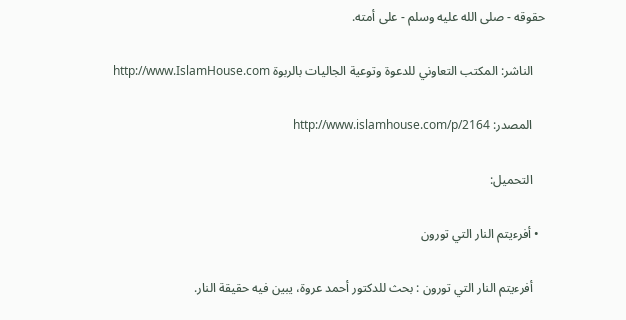حقوقه - صلى الله عليه وسلم - على أمته.

    الناشر: المكتب التعاوني للدعوة وتوعية الجاليات بالربوة http://www.IslamHouse.com

    المصدر: http://www.islamhouse.com/p/2164

    التحميل:

  • أفرءيتم النار التي تورون

    أفرءيتم النار التي تورون : بحث للدكتور أحمد عروة، يبين فيه حقيقة النار.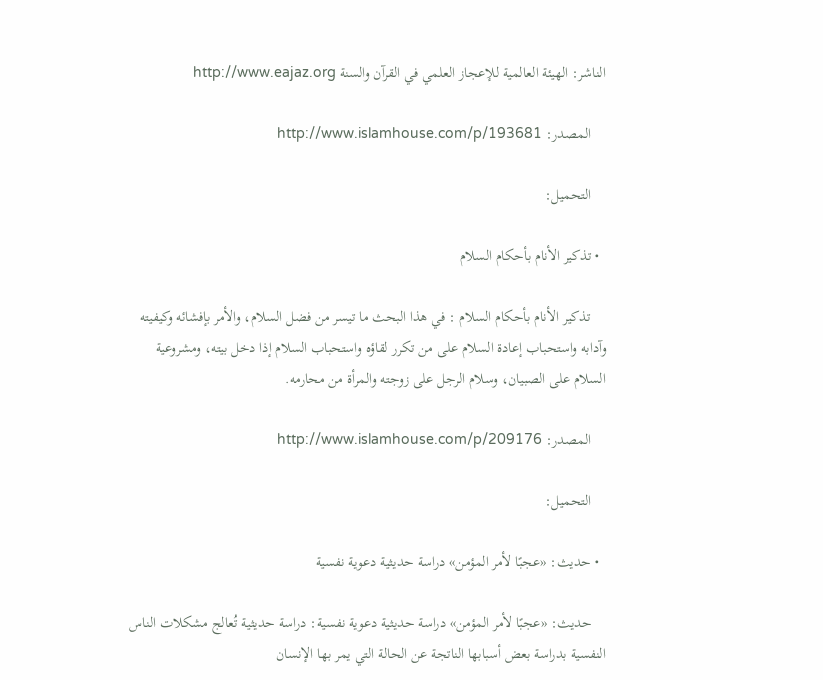الناشر: الهيئة العالمية للإعجاز العلمي في القرآن والسنة http://www.eajaz.org

    المصدر: http://www.islamhouse.com/p/193681

    التحميل:

  • تذكير الأنام بأحكام السلام

    تذكير الأنام بأحكام السلام : في هذا البحث ما تيسر من فضل السلام، والأمر بإفشائه وكيفيته وآدابه واستحباب إعادة السلام على من تكرر لقاؤه واستحباب السلام إذا دخل بيته، ومشروعية السلام على الصبيان، وسلام الرجل على زوجته والمرأة من محارمه.

    المصدر: http://www.islamhouse.com/p/209176

    التحميل:

  • حديث: «عجبًا لأمر المؤمن» دراسة حديثية دعوية نفسية

    حديث: «عجبًا لأمر المؤمن» دراسة حديثية دعوية نفسية: دراسة حديثية تُعالج مشكلات الناس النفسية بدراسة بعض أسبابها الناتجة عن الحالة التي يمر بها الإنسان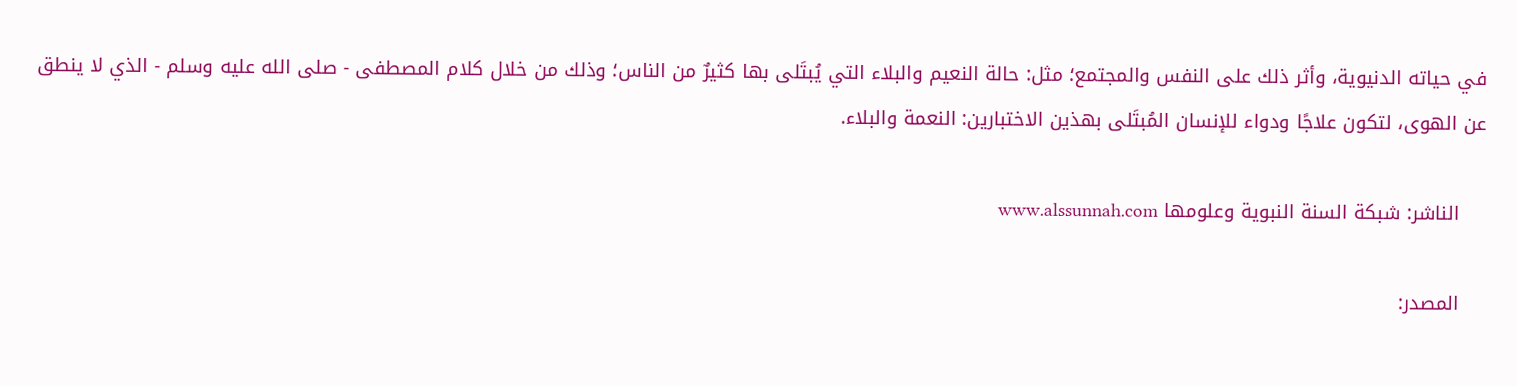في حياته الدنيوية، وأثر ذلك على النفس والمجتمع؛ مثل: حالة النعيم والبلاء التي يُبتَلى بها كثيرٌ من الناس؛ وذلك من خلال كلام المصطفى - صلى الله عليه وسلم - الذي لا ينطق عن الهوى، لتكون علاجًا ودواء للإنسان المُبتَلى بهذين الاختبارين: النعمة والبلاء.

    الناشر: شبكة السنة النبوية وعلومها www.alssunnah.com

    المصدر: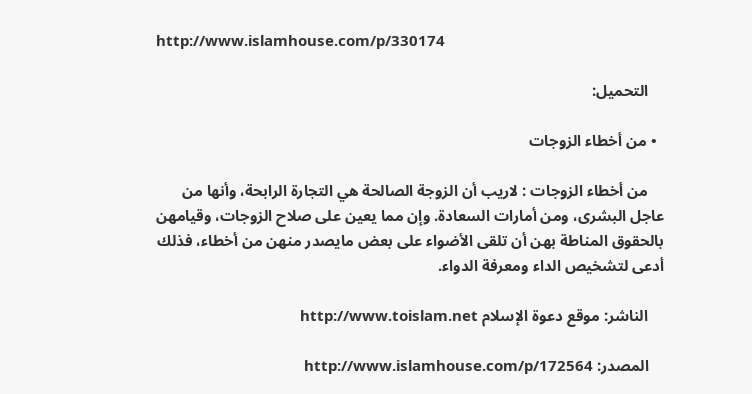http://www.islamhouse.com/p/330174

    التحميل:

  • من أخطاء الزوجات

    من أخطاء الزوجات : لاريب أن الزوجة الصالحة هي التجارة الرابحة، وأنها من عاجل البشرى، ومن أمارات السعادة. وإن مما يعين على صلاح الزوجات، وقيامهن بالحقوق المناطة بهن أن تلقى الأضواء على بعض مايصدر منهن من أخطاء، فذلك أدعى لتشخيص الداء ومعرفة الدواء.

    الناشر: موقع دعوة الإسلام http://www.toislam.net

    المصدر: http://www.islamhouse.com/p/172564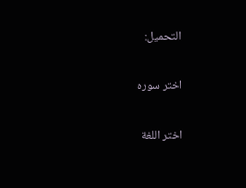التحميل:

اختر سوره

اختر اللغة